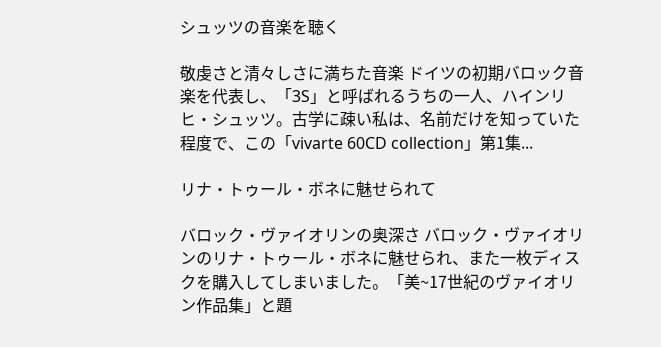シュッツの音楽を聴く

敬虔さと清々しさに満ちた音楽 ドイツの初期バロック音楽を代表し、「3S」と呼ばれるうちの一人、ハインリヒ・シュッツ。古学に疎い私は、名前だけを知っていた程度で、この「vivarte 60CD collection」第1集...

リナ・トゥール・ボネに魅せられて

バロック・ヴァイオリンの奥深さ バロック・ヴァイオリンのリナ・トゥール・ボネに魅せられ、また一枚ディスクを購入してしまいました。「美~17世紀のヴァイオリン作品集」と題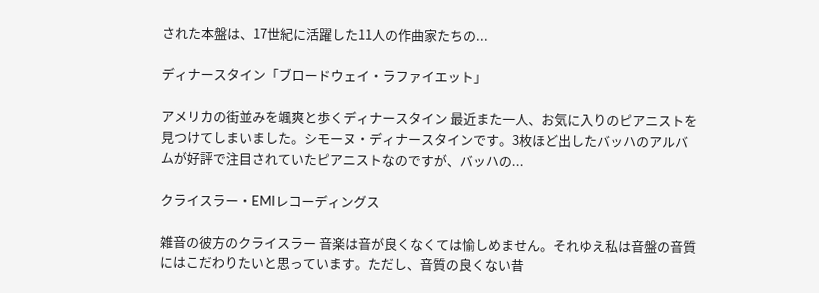された本盤は、17世紀に活躍した11人の作曲家たちの...

ディナースタイン「ブロードウェイ・ラファイエット」

アメリカの街並みを颯爽と歩くディナースタイン 最近また一人、お気に入りのピアニストを見つけてしまいました。シモーヌ・ディナースタインです。3枚ほど出したバッハのアルバムが好評で注目されていたピアニストなのですが、バッハの...

クライスラー・EMIレコーディングス

雑音の彼方のクライスラー 音楽は音が良くなくては愉しめません。それゆえ私は音盤の音質にはこだわりたいと思っています。ただし、音質の良くない昔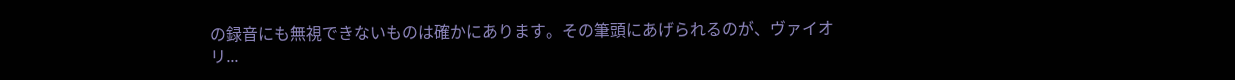の録音にも無視できないものは確かにあります。その筆頭にあげられるのが、ヴァイオリ...